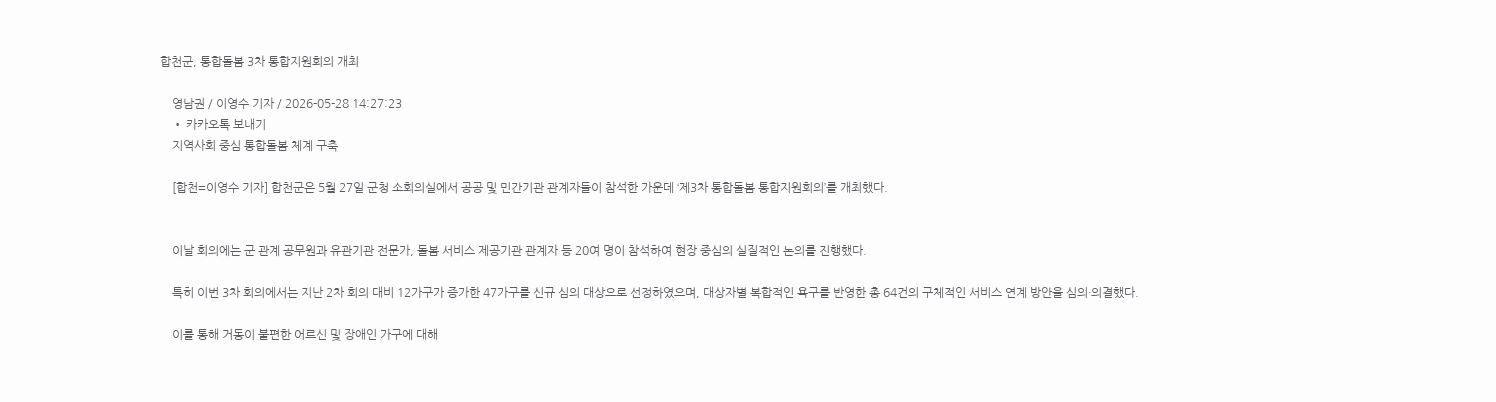합천군, 통합돌봄 3차 통합지원회의 개최

    영남권 / 이영수 기자 / 2026-05-28 14:27:23
    • 카카오톡 보내기
    지역사회 중심 통합돌봄 체계 구축

    [합천=이영수 기자] 합천군은 5월 27일 군청 소회의실에서 공공 및 민간기관 관계자들이 참석한 가운데 ‘제3차 통합돌봄 통합지원회의’를 개최했다.


    이날 회의에는 군 관계 공무원과 유관기관 전문가, 돌봄 서비스 제공기관 관계자 등 20여 명이 참석하여 현장 중심의 실질적인 논의를 진행했다.

    특히 이번 3차 회의에서는 지난 2차 회의 대비 12가구가 증가한 47가구를 신규 심의 대상으로 선정하였으며, 대상자별 복합적인 욕구를 반영한 총 64건의 구체적인 서비스 연계 방안을 심의·의결했다.

    이를 통해 거동이 불편한 어르신 및 장애인 가구에 대해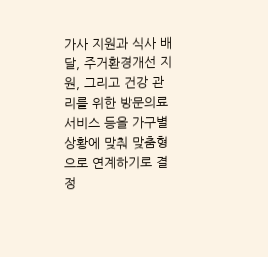가사 지원과 식사 배달, 주거환경개선 지원, 그리고 건강 관리를 위한 방문의료 서비스 등을 가구별 상황에 맞춰 맞춤형으로 연계하기로 결정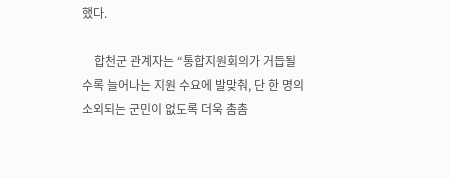했다.

    합천군 관계자는 “통합지원회의가 거듭될수록 늘어나는 지원 수요에 발맞춰, 단 한 명의 소외되는 군민이 없도록 더욱 촘촘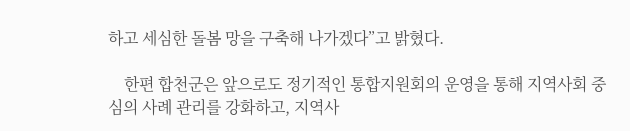하고 세심한 돌봄 망을 구축해 나가겠다”고 밝혔다.

    한편 합천군은 앞으로도 정기적인 통합지원회의 운영을 통해 지역사회 중심의 사례 관리를 강화하고, 지역사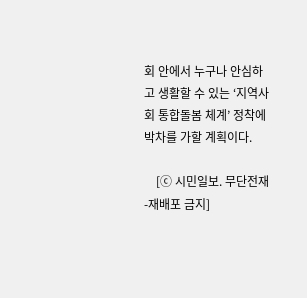회 안에서 누구나 안심하고 생활할 수 있는 ‘지역사회 통합돌봄 체계’ 정착에 박차를 가할 계획이다.

    [ⓒ 시민일보. 무단전재-재배포 금지]